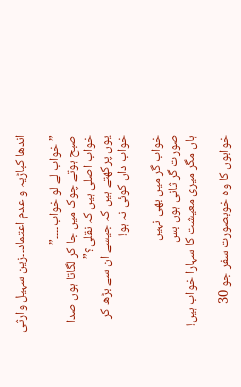اندھا کباڑیہ و عدم اعتماد۔۔زین سہیل وارثی

”خواب لے لو خواب۔۔۔۔”
صبح ہوتے چوک میں جا کر لگاتا ہوں صدا
خواب اصلی ہیں کہ نقلی؟”
یوں پرکھتے ہیں کہ جیسے ان سے بڑھ کر
خواب داں کوئی نہ ہو!

خواب گر میں بھی نہیں
صورت گر ثانی ہوں بس
ہاں مگر میری معیشت کا سہارا خواب ہیں!

خوابوں کا وہ خوبصورت سفر جو 30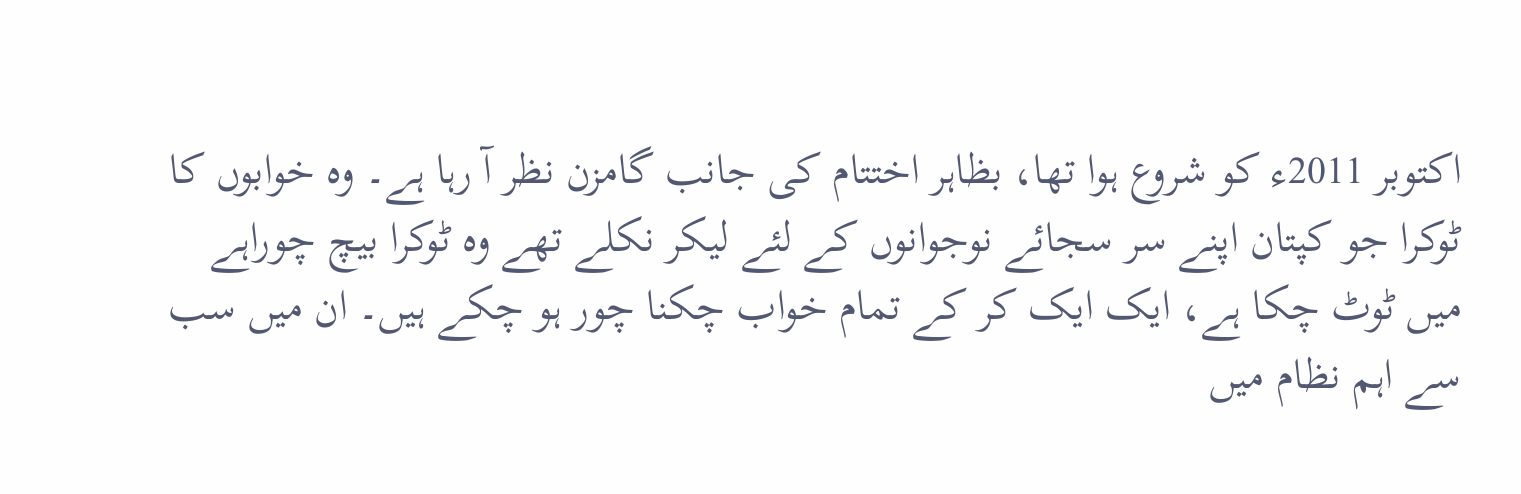اکتوبر 2011ء کو شروع ہوا تھا، بظاہر اختتام کی جانب گامزن نظر آ رہا ہے۔ وہ خوابوں کا ٹوکرا جو کپتان اپنے سر سجائے نوجوانوں کے لئے لیکر نکلے تھے وہ ٹوکرا بیچ چوراہے میں ٹوٹ چکا ہے، ایک ایک کر کے تمام خواب چکنا چور ہو چکے ہیں۔ ان میں سب سے اہم نظام میں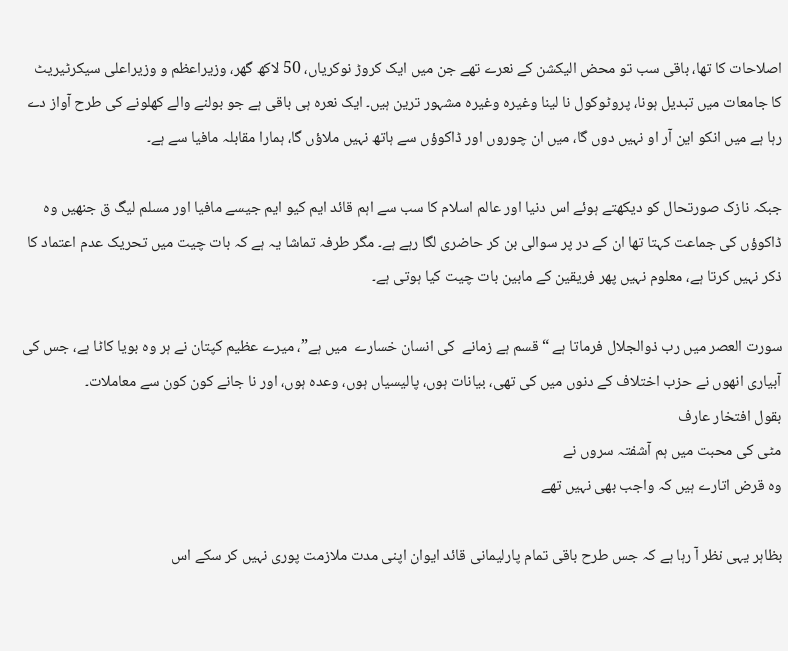اصلاحات کا تھا، باقی سب تو محض الیکشن کے نعرے تھے جن میں ایک کروڑ نوکریاں، 50 لاکھ گھر، وزیراعظم و وزیراعلی سیکرٹیریٹ کا جامعات میں تبدیل ہونا، پروٹوکول نا لینا وغیرہ وغیرہ مشہور ترین ہیں۔ ایک نعرہ ہی باقی ہے جو بولنے والے کھلونے کی طرح آواز دے رہا ہے میں انکو این آر او نہیں دوں گا، میں ان چوروں اور ڈاکوؤں سے ہاتھ نہیں ملاؤں گا، ہمارا مقابلہ مافیا سے ہے۔

جبکہ نازک صورتحال کو دیکھتے ہوئے اس دنیا اور عالم اسلام کا سب سے اہم قائد ایم کیو ایم جیسے مافیا اور مسلم لیگ ق جنھیں وہ ڈاکوؤں کی جماعت کہتا تھا ان کے در پر سوالی بن کر حاضری لگا رہے ہے۔ مگر طرفہ تماشا یہ ہے کہ بات چیت میں تحریک عدم اعتماد کا ذکر نہیں کرتا ہے، معلوم نہیں پھر فریقین کے مابین بات چیت کیا ہوتی ہے۔

سورت العصر میں رب ذوالجلال فرماتا ہے “قسم ہے زمانے  کی انسان خسارے  میں ہے”، میرے عظیم کپتان نے ہر وہ بویا کاٹا ہے، جس کی آبیاری انھوں نے حزب اختلاف کے دنوں میں کی تھی، بیانات ہوں، پالیسیاں ہوں، وعدہ ہوں، اور نا جانے کون کون سے معاملات۔
بقول افتخار عارف
مٹی کی محبت میں ہم آشفتہ سروں نے
وہ قرض اتارے ہیں کہ واجب بھی نہیں تھے

بظاہر یہی نظر آ رہا ہے کہ جس طرح باقی تمام پارلیمانی قائد ایوان اپنی مدت ملازمت پوری نہیں کر سکے اس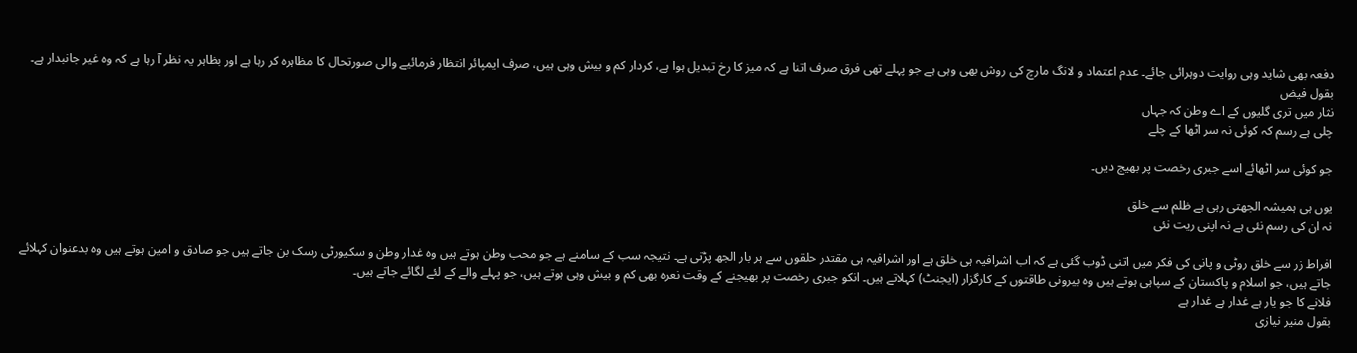دفعہ بھی شاید وہی روایت دوہرائی جائے۔ عدم اعتماد و لانگ مارچ کی روش بھی وہی ہے جو پہلے تھی فرق صرف اتنا ہے کہ میز کا رخ تبدیل ہوا ہے، کردار کم و بیش وہی ہیں، صرف ایمپائر انتظار فرمائیے والی صورتحال کا مظاہرہ کر رہا ہے اور بظاہر یہ نظر آ رہا ہے کہ وہ غیر جانبدار ہے۔
بقول فیض
نثار میں تری گلیوں کے اے وطن کہ جہاں
چلی ہے رسم کہ کوئی نہ سر اٹھا کے چلے

جو کوئی سر اٹھائے اسے جبری رخصت پر بھیج دیں۔

یوں ہی ہمیشہ الجھتی رہی ہے ظلم سے خلق
نہ ان کی رسم نئی ہے نہ اپنی ریت نئی

افراط زر سے خلق روٹی و پانی کی فکر میں اتنی ڈوب گئی ہے کہ اب اشرافیہ ہی خلق ہے اور اشرافیہ ہی مقتدر حلقوں سے ہر بار الجھ پڑتی ہے۔ نتیجہ سب کے سامنے ہے جو محب وطن ہوتے ہیں وہ غدار وطن و سکیورٹی رسک بن جاتے ہیں جو صادق و امین ہوتے ہیں وہ بدعنوان کہلائے جاتے ہیں، جو اسلام و پاکستان کے سپاہی ہوتے ہیں وہ بیرونی طاقتوں کے کارگزار (ایجنٹ) کہلاتے ہیں۔ انکو جبری رخصت پر بھیجنے کے وقت نعرہ بھی کم و بیش وہی ہوتے ہیں، جو پہلے والے کے لئے لگائے جاتے ہیں۔
فلانے کا جو یار ہے غدار ہے غدار ہے
بقول منیر نیازی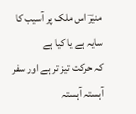منیرؔ اس ملک پر آسیب کا سایہ ہے یا کیا ہے
کہ حرکت تیز تر ہے اور سفر آہستہ آہستہ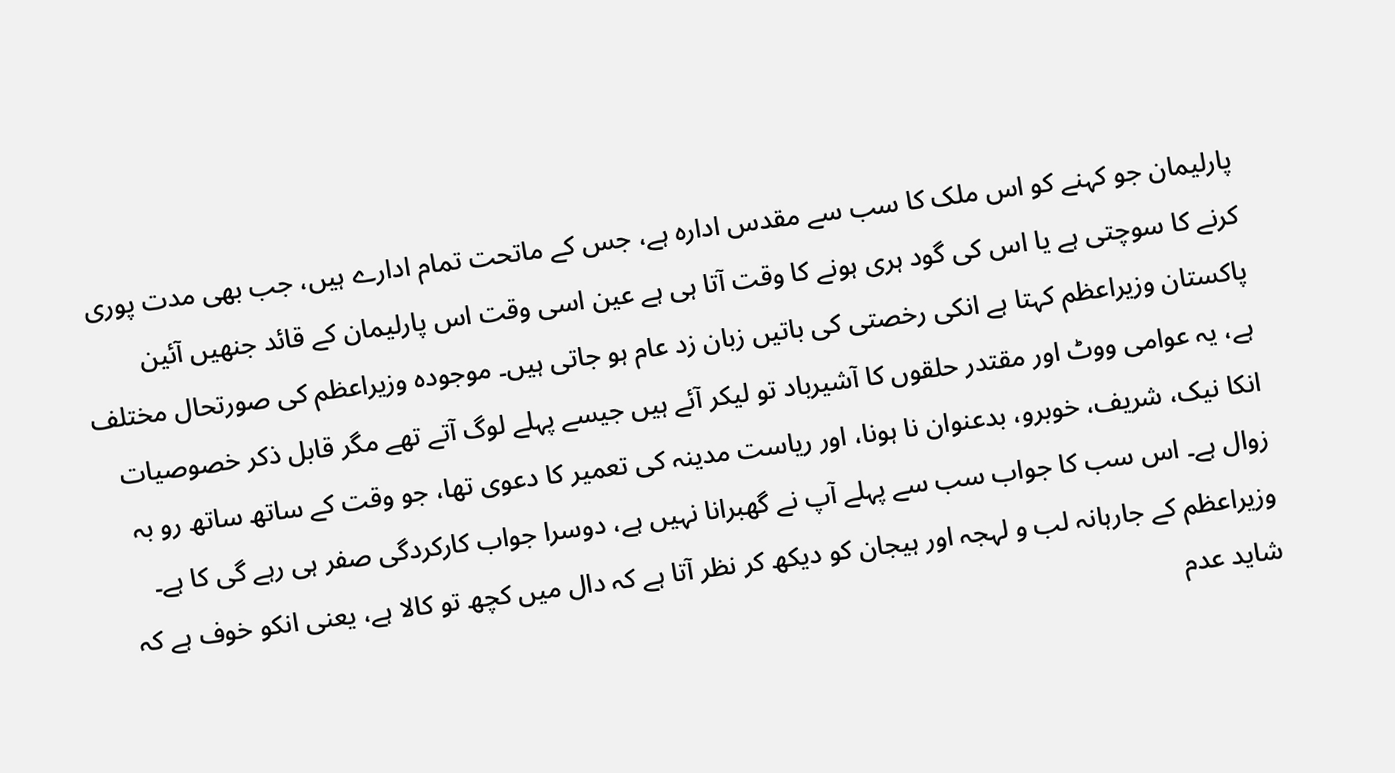پارلیمان جو کہنے کو اس ملک کا سب سے مقدس ادارہ ہے، جس کے ماتحت تمام ادارے ہیں، جب بھی مدت پوری کرنے کا سوچتی ہے یا اس کی گود ہری ہونے کا وقت آتا ہی ہے عین اسی وقت اس پارلیمان کے قائد جنھیں آئین پاکستان وزیراعظم کہتا ہے انکی رخصتی کی باتیں زبان زد عام ہو جاتی ہیں۔ موجودہ وزیراعظم کی صورتحال مختلف ہے، یہ عوامی ووٹ اور مقتدر حلقوں کا آشیرباد تو لیکر آئے ہیں جیسے پہلے لوگ آتے تھے مگر قابل ذکر خصوصیات انکا نیک، شریف، خوبرو، بدعنوان نا ہونا، اور ریاست مدینہ کی تعمیر کا دعوی تھا، جو وقت کے ساتھ ساتھ رو بہ زوال ہے۔ اس سب کا جواب سب سے پہلے آپ نے گھبرانا نہیں ہے، دوسرا جواب کارکردگی صفر ہی رہے گی کا ہے۔ وزیراعظم کے جارہانہ لب و لہجہ اور ہیجان کو دیکھ کر نظر آتا ہے کہ دال میں کچھ تو کالا ہے، یعنی انکو خوف ہے کہ شاید عدم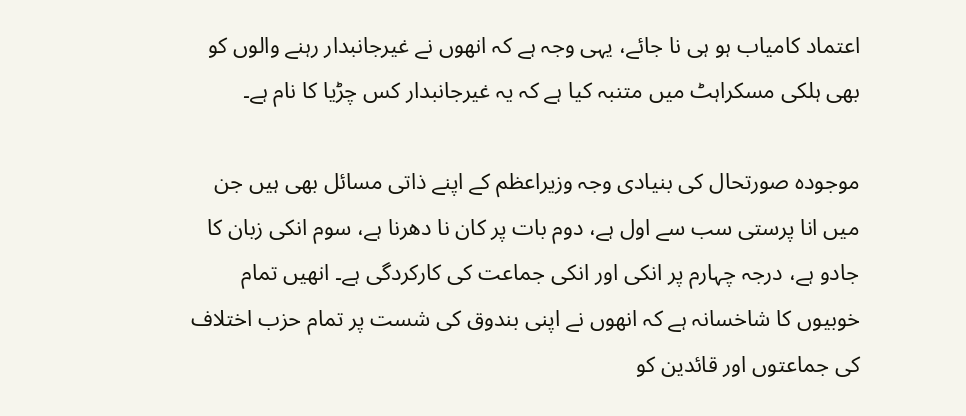اعتماد کامیاب ہو ہی نا جائے، یہی وجہ ہے کہ انھوں نے غیرجانبدار رہنے والوں کو بھی ہلکی مسکراہٹ میں متنبہ کیا ہے کہ یہ غیرجانبدار کس چڑیا کا نام ہے۔

موجودہ صورتحال کی بنیادی وجہ وزیراعظم کے اپنے ذاتی مسائل بھی ہیں جن میں انا پرستی سب سے اول ہے، دوم بات پر کان نا دھرنا ہے، سوم انکی زبان کا جادو ہے، درجہ چہارم پر انکی اور انکی جماعت کی کارکردگی ہے۔ انھیں تمام خوبیوں کا شاخسانہ ہے کہ انھوں نے اپنی بندوق کی شست پر تمام حزب اختلاف کی جماعتوں اور قائدین کو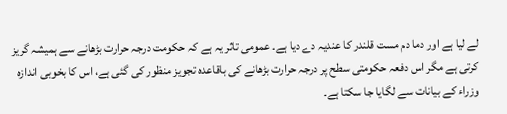لے لیا ہے اور دما دم مست قلندر کا عندیہ دے دیا ہے۔ عمومی تاثر یہ ہے کہ حکومت درجہ حرارت بڑھانے سے ہمیشہ گریز کرتی ہے مگر اس دفعہ حکومتی سطح پر درجہ حرارت بڑھانے کی باقاعدہ تجویز منظور کی گئی ہے، اس کا بخوبی اندازہ وزراء کے بیانات سے لگایا جا سکتا ہے۔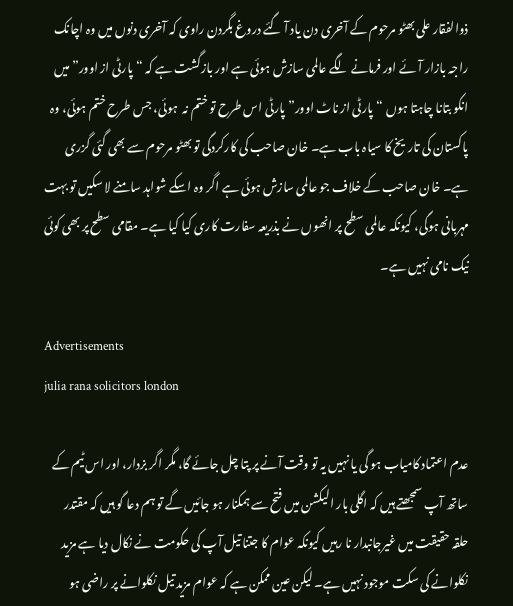ذوالفقار علی بھٹو مرحوم کے آخری دن یاد آ گئے دروغ بگردن راوی کہ آخری دنوں میں وہ اچانک راجہ بازار آئے اور فرمانے لگے عالمی سازش ہوئی ہے اور بازگشت ہے کہ “پارٹی از اوور” میں انکو بتانا چاہتا ہوں “پارٹی از ناٹ اوور” پارٹی اس طرح تو ختم نہ  ہوئی، جس طرح ختم ہوئی، وہ پاکستان کی تاریخ کا سیاہ باب ہے۔ خان صاحب کی کارکردگی تو بھٹو مرحوم سے بھی گئی گزری ہے۔ خان صاحب کے خلاف جو عالمی سازش ہوئی ہے اگر وہ اسکے شواہد سامنے لا سکیں تو بہت مہربانی ہوگی، کیونکہ عالمی سطح پر انھوں نے بذریعہ سفارت کاری کیا کیا ہے۔ مقامی سطح پر بھی کوئی نیک نامی نہیں ہے۔

Advertisements
julia rana solicitors london

عدم اعتماد کامیاب ہو گی یا نہیں یہ تو وقت آنے پر پتا چل جائے گا، مگر اگر بزدار، اور اس ٹیم کے ساتھ آپ سمجھتے ہیں کہ اگلی بار الیکشن میں فتح سے ہمکنار ہو جائیں گے تو ہم دعا گو ہیں کہ مقتدر حلقہ حقیقت میں غیرجانبدار نا رہیں کیونکہ عوام کا جتنا تیل آپ کی حکومت نے نکال دیا ہے مزید نکلوانے کی سکت موجود نہیں ہے۔ لیکن عین ممکن ہے کہ عوام مزید تیل نکلوانے پر راضی ہو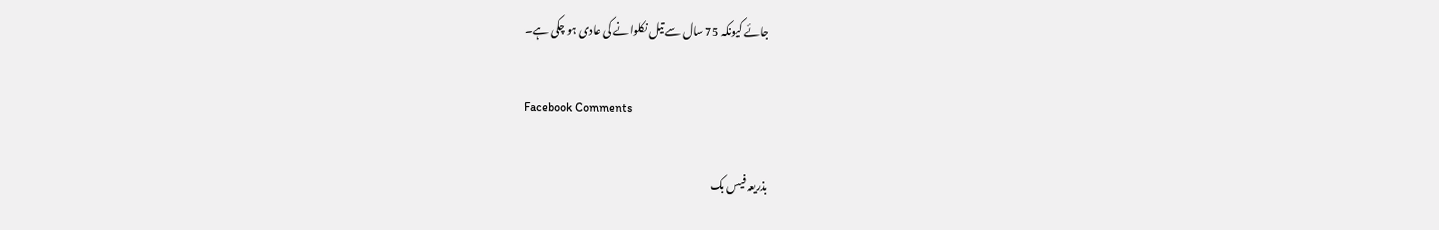جائے کیونکہ 75 سال سے تیل نکلوانے کی عادی ہو چکی ہے۔

Facebook Comments

بذریعہ فیس بک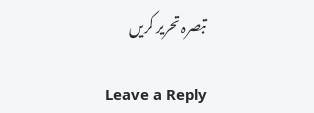تبصرہ تحریر کریں

Leave a Reply